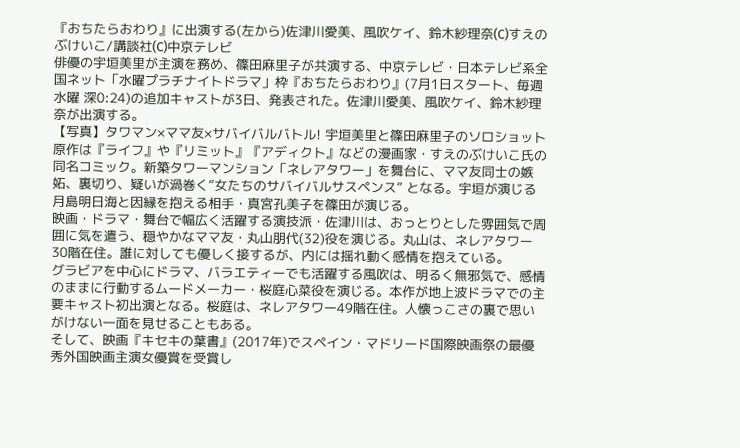『おちたらおわり』に出演する(左から)佐津川愛美、風吹ケイ、鈴木紗理奈(C)すえのぶけいこ/講談社(C)中京テレビ
俳優の宇垣美里が主演を務め、篠田麻里子が共演する、中京テレビ・日本テレビ系全国ネット「水曜プラチナイトドラマ」枠『おちたらおわり』(7月1日スタート、毎週水曜 深0:24)の追加キャストが3日、発表された。佐津川愛美、風吹ケイ、鈴木紗理奈が出演する。
【写真】タワマン×ママ友×サバイバルバトル! 宇垣美里と篠田麻里子のソロショット
原作は『ライフ』や『リミット』『アディクト』などの漫画家・すえのぶけいこ氏の同名コミック。新築タワーマンション「ネレアタワー」を舞台に、ママ友同士の嫉妬、裏切り、疑いが渦巻く“女たちのサバイバルサスペンス” となる。宇垣が演じる月島明日海と因縁を抱える相手・真宮孔美子を篠田が演じる。
映画・ドラマ・舞台で幅広く活躍する演技派・佐津川は、おっとりとした雰囲気で周囲に気を遣う、穏やかなママ友・丸山朋代(32)役を演じる。丸山は、ネレアタワー30階在住。誰に対しても優しく接するが、内には揺れ動く感情を抱えている。
グラビアを中心にドラマ、バラエティーでも活躍する風吹は、明るく無邪気で、感情のままに行動するムードメーカー・桜庭心菜役を演じる。本作が地上波ドラマでの主要キャスト初出演となる。桜庭は、ネレアタワー49階在住。人懐っこさの裏で思いがけない一面を見せることもある。
そして、映画『キセキの葉書』(2017年)でスペイン・マドリード国際映画祭の最優秀外国映画主演女優賞を受賞し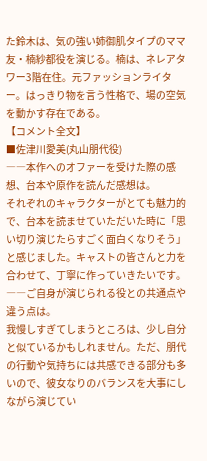た鈴木は、気の強い姉御肌タイプのママ友・楠紗都役を演じる。楠は、ネレアタワー3階在住。元ファッションライター。はっきり物を言う性格で、場の空気を動かす存在である。
【コメント全文】
■佐津川愛美(丸山朋代役)
――本作へのオファーを受けた際の感想、台本や原作を読んだ感想は。
それぞれのキャラクターがとても魅力的で、台本を読ませていただいた時に「思い切り演じたらすごく面白くなりそう」と感じました。キャストの皆さんと力を合わせて、丁寧に作っていきたいです。
――ご自身が演じられる役との共通点や違う点は。
我慢しすぎてしまうところは、少し自分と似ているかもしれません。ただ、朋代の行動や気持ちには共感できる部分も多いので、彼女なりのバランスを大事にしながら演じてい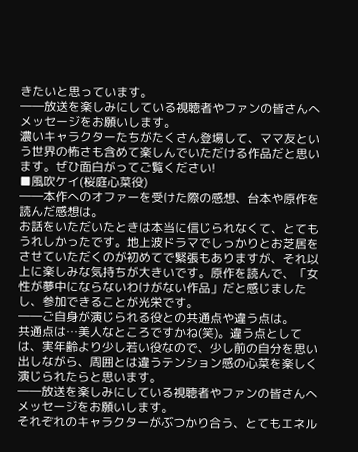きたいと思っています。
――放送を楽しみにしている視聴者やファンの皆さんへメッセージをお願いします。
濃いキャラクターたちがたくさん登場して、ママ友という世界の怖さも含めて楽しんでいただける作品だと思います。ぜひ面白がってご覧ください!
■風吹ケイ(桜庭心菜役)
――本作へのオファーを受けた際の感想、台本や原作を読んだ感想は。
お話をいただいたときは本当に信じられなくて、とてもうれしかったです。地上波ドラマでしっかりとお芝居をさせていただくのが初めてで緊張もありますが、それ以上に楽しみな気持ちが大きいです。原作を読んで、「女性が夢中にならないわけがない作品」だと感じましたし、参加できることが光栄です。
――ご自身が演じられる役との共通点や違う点は。
共通点は…美人なところですかね(笑)。違う点としては、実年齢より少し若い役なので、少し前の自分を思い出しながら、周囲とは違うテンション感の心菜を楽しく演じられたらと思います。
――放送を楽しみにしている視聴者やファンの皆さんへメッセージをお願いします。
それぞれのキャラクターがぶつかり合う、とてもエネル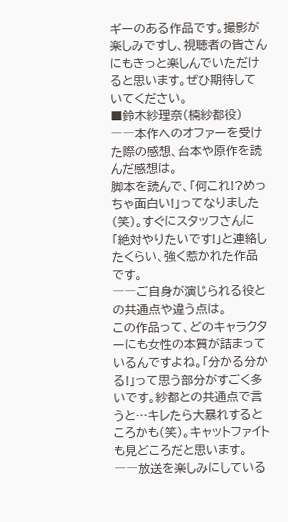ギーのある作品です。撮影が楽しみですし、視聴者の皆さんにもきっと楽しんでいただけると思います。ぜひ期待していてください。
■鈴木紗理奈(楠紗都役)
――本作へのオファーを受けた際の感想、台本や原作を読んだ感想は。
脚本を読んで、「何これ!?めっちゃ面白い!」ってなりました(笑)。すぐにスタッフさんに「絶対やりたいです!」と連絡したくらい、強く惹かれた作品です。
――ご自身が演じられる役との共通点や違う点は。
この作品って、どのキャラクターにも女性の本質が詰まっているんですよね。「分かる分かる!」って思う部分がすごく多いです。紗都との共通点で言うと…キレたら大暴れするところかも(笑)。キャットファイトも見どころだと思います。
――放送を楽しみにしている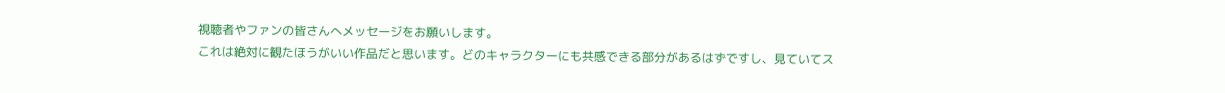視聴者やファンの皆さんへメッセージをお願いします。
これは絶対に観たほうがいい作品だと思います。どのキャラクターにも共感できる部分があるはずですし、見ていてス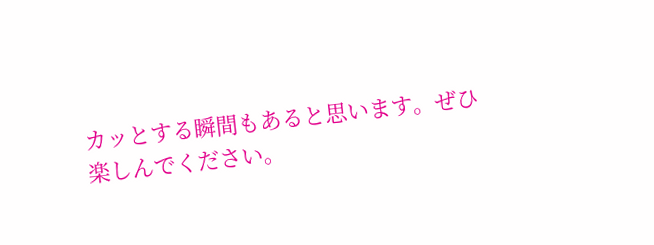カッとする瞬間もあると思います。ぜひ楽しんでください。